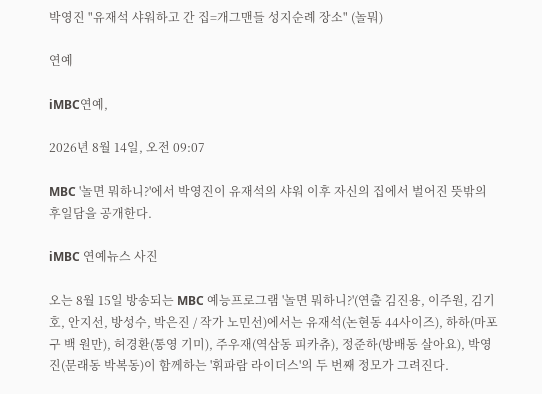박영진 "유재석 샤워하고 간 집=개그맨들 성지순례 장소" (놀뭐)

연예

iMBC연예,

2026년 8월 14일, 오전 09:07

MBC '놀면 뭐하니?'에서 박영진이 유재석의 샤워 이후 자신의 집에서 벌어진 뜻밖의 후일담을 공개한다.

iMBC 연예뉴스 사진

오는 8월 15일 방송되는 MBC 예능프로그램 '놀면 뭐하니?'(연출 김진용, 이주원, 김기호, 안지선, 방성수, 박은진 / 작가 노민선)에서는 유재석(논현동 44사이즈), 하하(마포구 백 원만), 허경환(통영 기미), 주우재(역삼동 피카츄), 정준하(방배동 살아요), 박영진(문래동 박복동)이 함께하는 '휘파람 라이더스'의 두 번째 정모가 그려진다.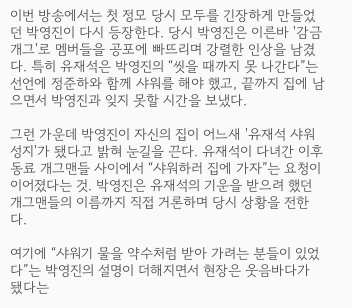이번 방송에서는 첫 정모 당시 모두를 긴장하게 만들었던 박영진이 다시 등장한다. 당시 박영진은 이른바 '감금 개그'로 멤버들을 공포에 빠뜨리며 강렬한 인상을 남겼다. 특히 유재석은 박영진의 “씻을 때까지 못 나간다”는 선언에 정준하와 함께 샤워를 해야 했고, 끝까지 집에 남으면서 박영진과 잊지 못할 시간을 보냈다.

그런 가운데 박영진이 자신의 집이 어느새 '유재석 샤워 성지'가 됐다고 밝혀 눈길을 끈다. 유재석이 다녀간 이후 동료 개그맨들 사이에서 “샤워하러 집에 가자”는 요청이 이어졌다는 것. 박영진은 유재석의 기운을 받으려 했던 개그맨들의 이름까지 직접 거론하며 당시 상황을 전한다.

여기에 “샤워기 물을 약수처럼 받아 가려는 분들이 있었다”는 박영진의 설명이 더해지면서 현장은 웃음바다가 됐다는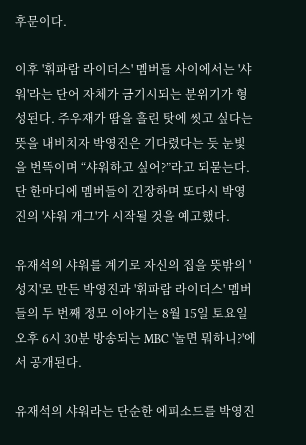후문이다.

이후 '휘파람 라이더스' 멤버들 사이에서는 '샤워'라는 단어 자체가 금기시되는 분위기가 형성된다. 주우재가 땀을 흘린 탓에 씻고 싶다는 뜻을 내비치자 박영진은 기다렸다는 듯 눈빛을 번뜩이며 “샤워하고 싶어?”라고 되묻는다. 단 한마디에 멤버들이 긴장하며 또다시 박영진의 '샤워 개그'가 시작될 것을 예고했다.

유재석의 샤워를 계기로 자신의 집을 뜻밖의 '성지'로 만든 박영진과 '휘파람 라이더스' 멤버들의 두 번째 정모 이야기는 8월 15일 토요일 오후 6시 30분 방송되는 MBC '놀면 뭐하니?'에서 공개된다.

유재석의 샤워라는 단순한 에피소드를 박영진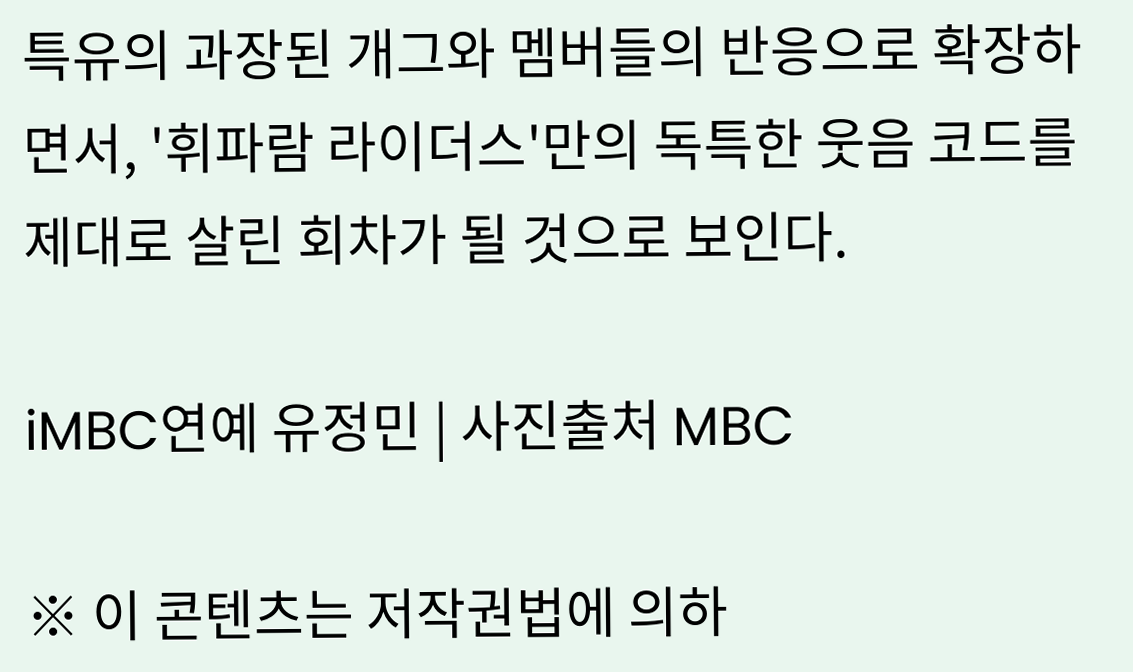특유의 과장된 개그와 멤버들의 반응으로 확장하면서, '휘파람 라이더스'만의 독특한 웃음 코드를 제대로 살린 회차가 될 것으로 보인다.

iMBC연예 유정민 | 사진출처 MBC

※ 이 콘텐츠는 저작권법에 의하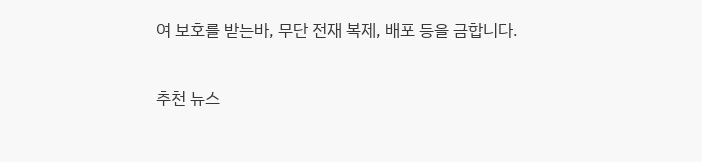여 보호를 받는바, 무단 전재 복제, 배포 등을 금합니다.

추천 뉴스